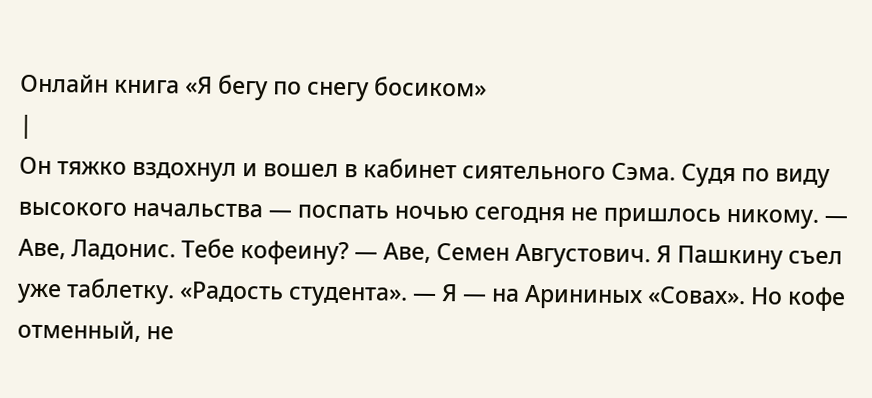Онлайн книга «Я бегу по снегу босиком»
|
Он тяжко вздохнул и вошел в кабинет сиятельного Сэма. Судя по виду высокого начальства — поспать ночью сегодня не пришлось никому. — Аве, Ладонис. Тебе кофеину? — Аве, Семен Августович. Я Пашкину съел уже таблетку. «Радость студента». — Я — на Арининых «Совах». Но кофе отменный, не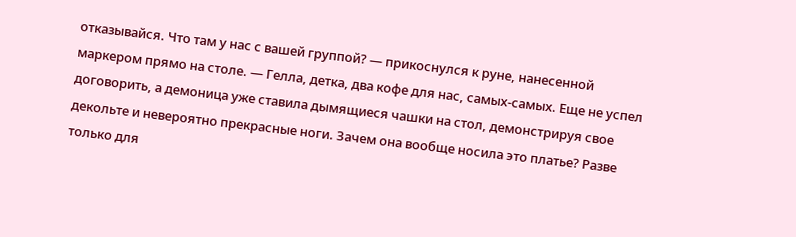отказывайся. Что там у нас с вашей группой? — прикоснулся к руне, нанесенной маркером прямо на столе. — Гелла, детка, два кофе для нас, самых-самых. Еще не успел договорить, а демоница уже ставила дымящиеся чашки на стол, демонстрируя свое декольте и невероятно прекрасные ноги. Зачем она вообще носила это платье? Разве только для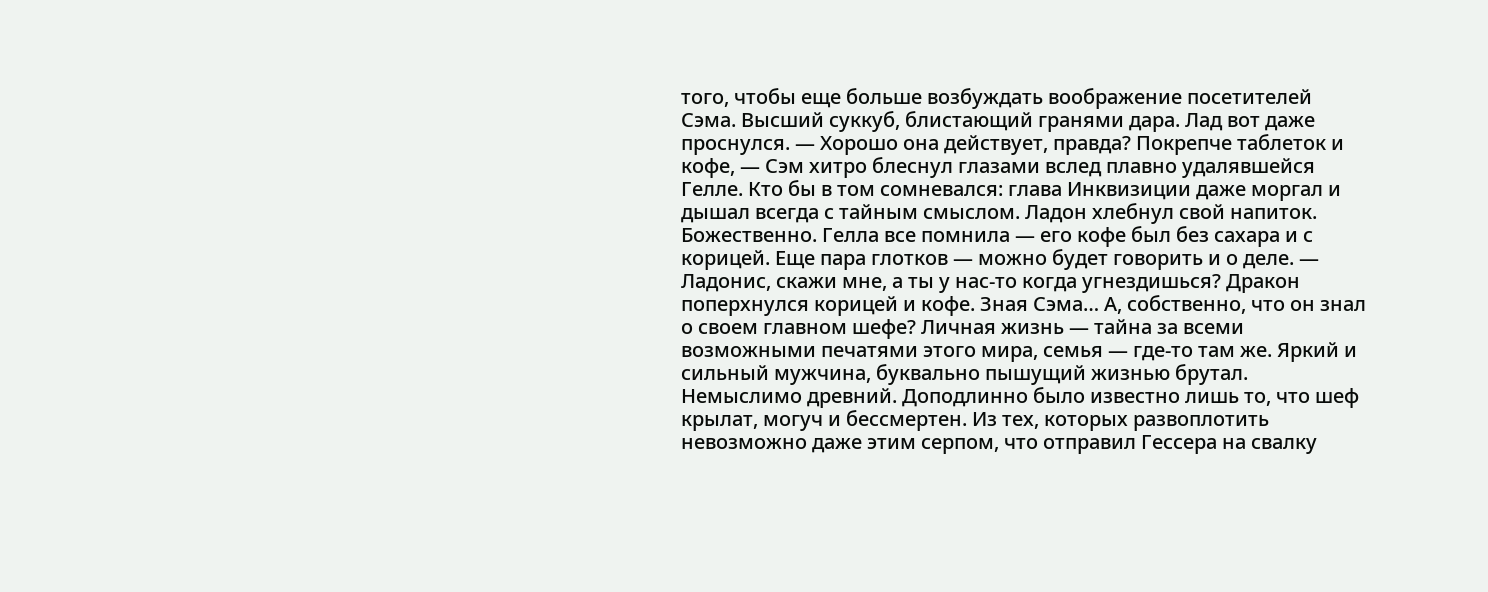того, чтобы еще больше возбуждать воображение посетителей Сэма. Высший суккуб, блистающий гранями дара. Лад вот даже проснулся. — Хорошо она действует, правда? Покрепче таблеток и кофе, — Сэм хитро блеснул глазами вслед плавно удалявшейся Гелле. Кто бы в том сомневался: глава Инквизиции даже моргал и дышал всегда с тайным смыслом. Ладон хлебнул свой напиток. Божественно. Гелла все помнила — его кофе был без сахара и с корицей. Еще пара глотков — можно будет говорить и о деле. — Ладонис, скажи мне, а ты у нас-то когда угнездишься? Дракон поперхнулся корицей и кофе. Зная Сэма… А, собственно, что он знал о своем главном шефе? Личная жизнь — тайна за всеми возможными печатями этого мира, семья — где-то там же. Яркий и сильный мужчина, буквально пышущий жизнью брутал. Немыслимо древний. Доподлинно было известно лишь то, что шеф крылат, могуч и бессмертен. Из тех, которых развоплотить невозможно даже этим серпом, что отправил Гессера на свалку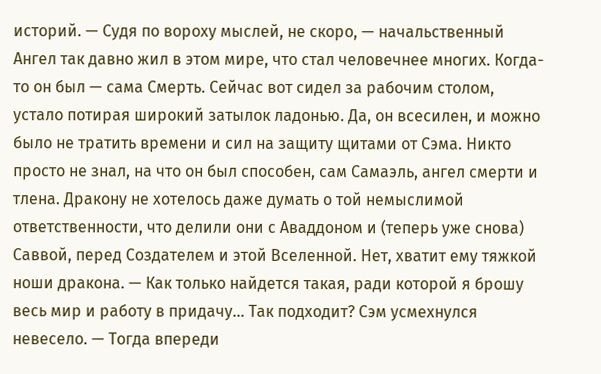историй. — Судя по вороху мыслей, не скоро, — начальственный Ангел так давно жил в этом мире, что стал человечнее многих. Когда-то он был — сама Смерть. Сейчас вот сидел за рабочим столом, устало потирая широкий затылок ладонью. Да, он всесилен, и можно было не тратить времени и сил на защиту щитами от Сэма. Никто просто не знал, на что он был способен, сам Самаэль, ангел смерти и тлена. Дракону не хотелось даже думать о той немыслимой ответственности, что делили они с Аваддоном и (теперь уже снова) Саввой, перед Создателем и этой Вселенной. Нет, хватит ему тяжкой ноши дракона. — Как только найдется такая, ради которой я брошу весь мир и работу в придачу… Так подходит? Сэм усмехнулся невесело. — Тогда впереди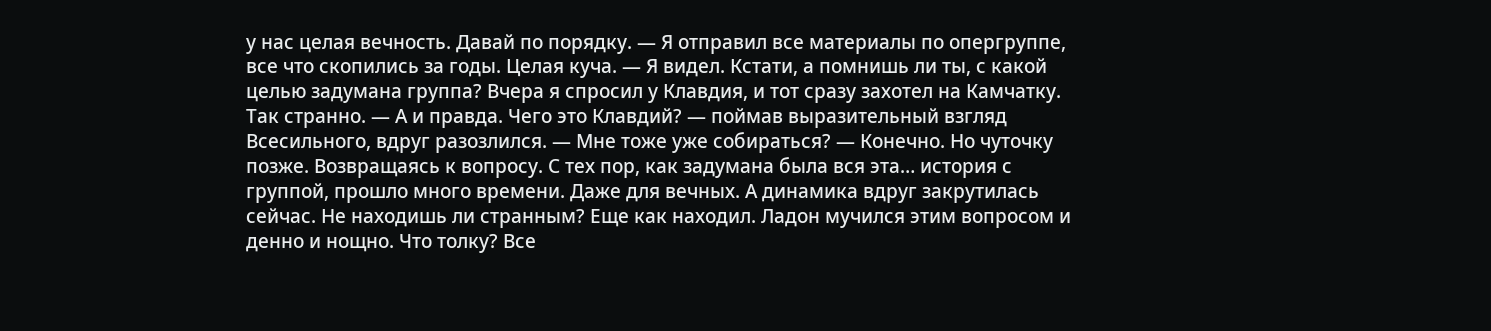у нас целая вечность. Давай по порядку. — Я отправил все материалы по опергруппе, все что скопились за годы. Целая куча. — Я видел. Кстати, а помнишь ли ты, с какой целью задумана группа? Вчера я спросил у Клавдия, и тот сразу захотел на Камчатку. Так странно. — А и правда. Чего это Клавдий? — поймав выразительный взгляд Всесильного, вдруг разозлился. — Мне тоже уже собираться? — Конечно. Но чуточку позже. Возвращаясь к вопросу. С тех пор, как задумана была вся эта… история с группой, прошло много времени. Даже для вечных. А динамика вдруг закрутилась сейчас. Не находишь ли странным? Еще как находил. Ладон мучился этим вопросом и денно и нощно. Что толку? Все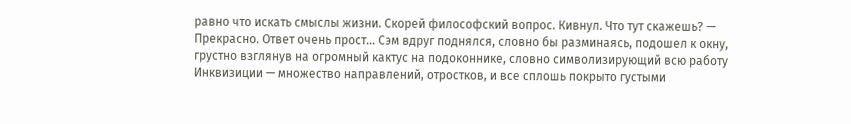равно что искать смыслы жизни. Скорей философский вопрос. Кивнул. Что тут скажешь? — Прекрасно. Ответ очень прост… Сэм вдруг поднялся, словно бы разминаясь, подошел к окну, грустно взглянув на огромный кактус на подоконнике, словно символизирующий всю работу Инквизиции — множество направлений, отростков, и все сплошь покрыто густыми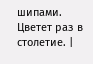шипами. Цветет раз в столетие. |